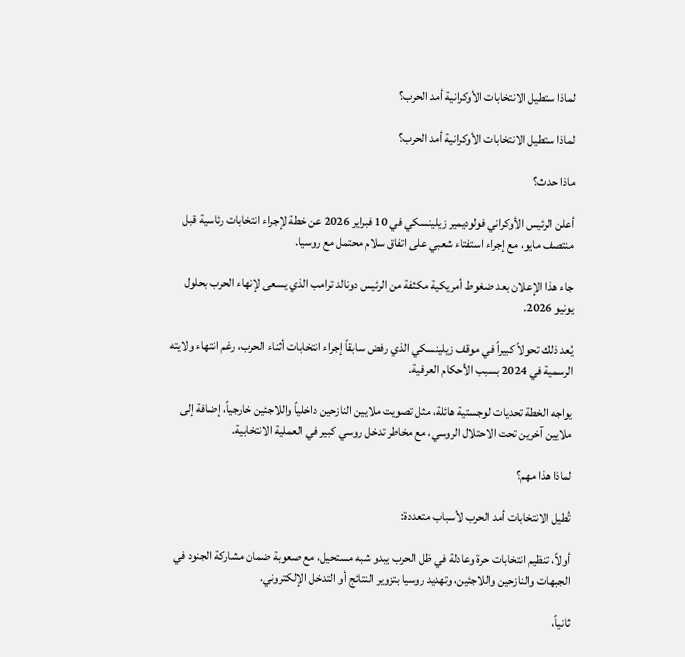لماذا ستطيل الانتخابات الأوكرانية أمد الحرب؟

لماذا ستطيل الانتخابات الأوكرانية أمد الحرب؟

ماذا حدث؟

أعلن الرئيس الأوكراني فولوديمير زيلينسكي في 10 فبراير 2026 عن خطة لإجراء انتخابات رئاسية قبل منتصف مايو، مع إجراء استفتاء شعبي على اتفاق سلام محتمل مع روسيا.

جاء هذا الإعلان بعد ضغوط أمريكية مكثفة من الرئيس دونالد ترامب الذي يسعى لإنهاء الحرب بحلول يونيو 2026.

يُعد ذلك تحولاً كبيراً في موقف زيلينسكي الذي رفض سابقاً إجراء انتخابات أثناء الحرب، رغم انتهاء ولايته الرسمية في 2024 بسبب الأحكام العرفية.

يواجه الخطة تحديات لوجستية هائلة، مثل تصويت ملايين النازحين داخلياً واللاجئين خارجياً، إضافة إلى ملايين آخرين تحت الاحتلال الروسي، مع مخاطر تدخل روسي كبير في العملية الانتخابية.

لماذا هذا مهم؟

تُطيل الانتخابات أمد الحرب لأسباب متعددة:

أولاً، تنظيم انتخابات حرة وعادلة في ظل الحرب يبدو شبه مستحيل، مع صعوبة ضمان مشاركة الجنود في الجبهات والنازحين واللاجئين، وتهديد روسيا بتزوير النتائج أو التدخل الإلكتروني.

ثانياً،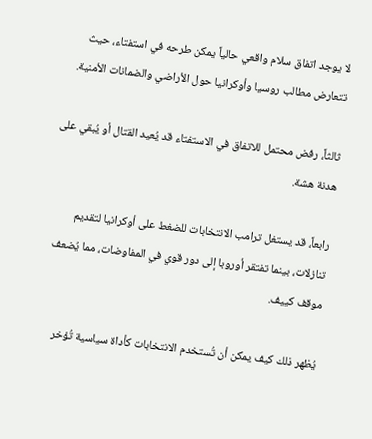لا يوجد اتفاق سلام واقعي حالياً يمكن طرحه في استفتاء، حيث تتعارض مطالب روسيا وأوكرانيا حول الأراضي والضمانات الأمنية.

ثالثاً، رفض محتمل للاتفاق في الاستفتاء قد يُعيد القتال أو يُبقي على هدنة هشة.

رابعاً، قد يستغل ترامب الانتخابات للضغط على أوكرانيا لتقديم تنازلات، بينما تفتقر أوروبا إلى دور قوي في المفاوضات، مما يُضعف موقف كييف.

يُظهر ذلك كيف يمكن أن تُستخدم الانتخابات كأداة سياسية تُؤخر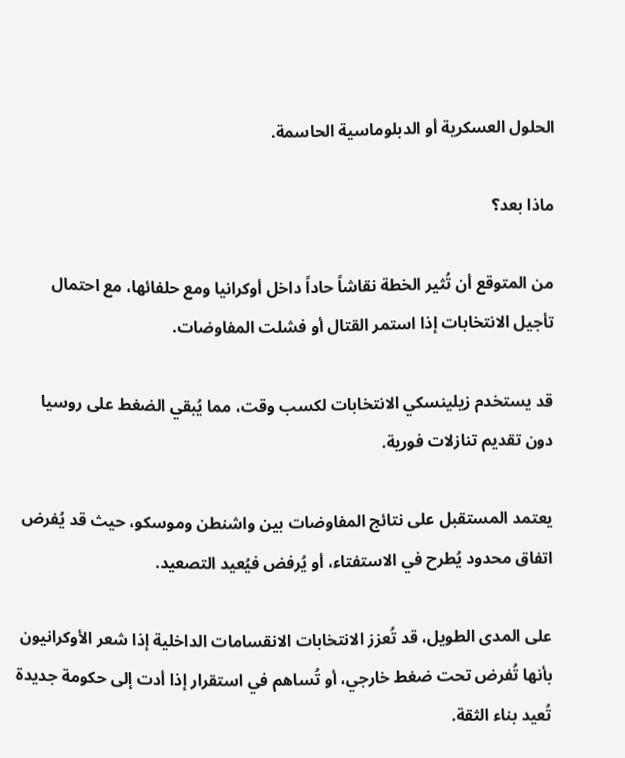الحلول العسكرية أو الدبلوماسية الحاسمة.

ماذا بعد؟

من المتوقع أن تُثير الخطة نقاشاً حاداً داخل أوكرانيا ومع حلفائها، مع احتمال تأجيل الانتخابات إذا استمر القتال أو فشلت المفاوضات.

قد يستخدم زيلينسكي الانتخابات لكسب وقت، مما يُبقي الضغط على روسيا دون تقديم تنازلات فورية.

يعتمد المستقبل على نتائج المفاوضات بين واشنطن وموسكو، حيث قد يُفرض اتفاق محدود يُطرح في الاستفتاء، أو يُرفض فيُعيد التصعيد.

على المدى الطويل، قد تُعزز الانتخابات الانقسامات الداخلية إذا شعر الأوكرانيون بأنها تُفرض تحت ضغط خارجي، أو تُساهم في استقرار إذا أدت إلى حكومة جديدة تُعيد بناء الثقة.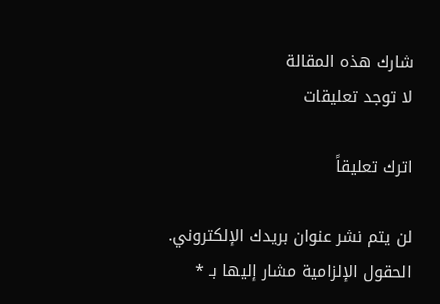شارك هذه المقالة
لا توجد تعليقات

اترك تعليقاً

لن يتم نشر عنوان بريدك الإلكتروني. الحقول الإلزامية مشار إليها بـ *